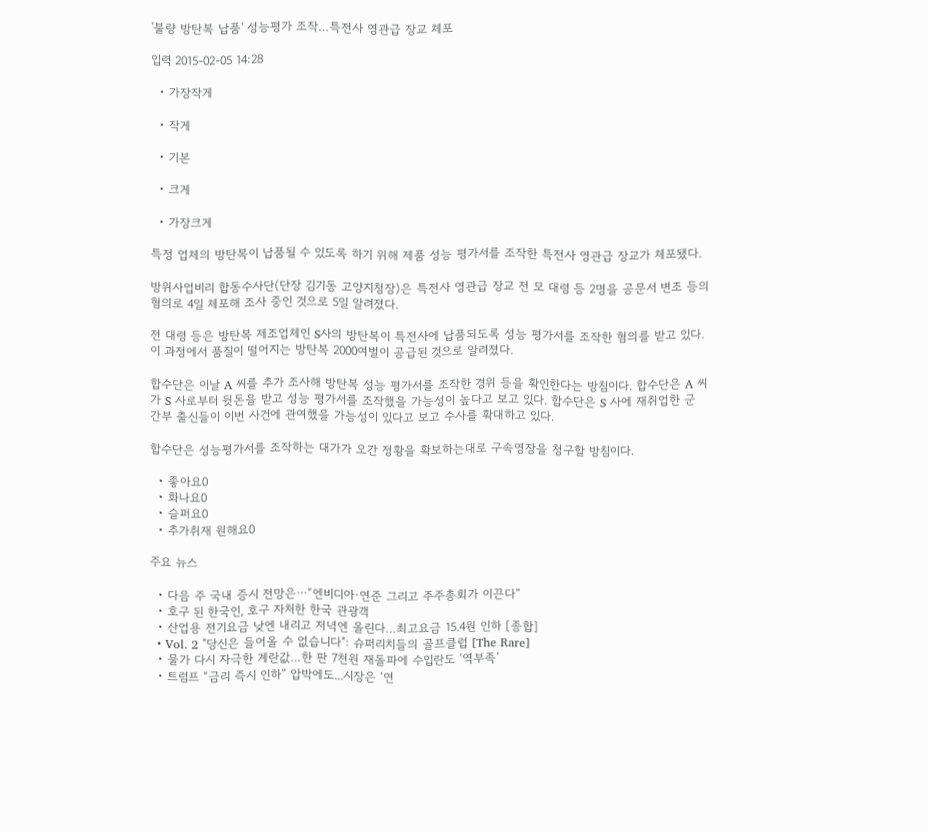'불량 방탄복 납품' 성능평가 조작…특전사 영관급 장교 체포

입력 2015-02-05 14:28

  • 가장작게

  • 작게

  • 기본

  • 크게

  • 가장크게

특정 업체의 방탄복이 납품될 수 있도록 하기 위해 제품 성능 평가서를 조작한 특전사 영관급 장교가 체포됐다.

방위사업비리 합동수사단(단장 김기동 고양지청장)은 특전사 영관급 장교 전 모 대령 등 2명을 공문서 변조 등의 혐의로 4일 체포해 조사 중인 것으로 5일 알려졌다.

전 대령 등은 방탄복 제조업체인 S사의 방탄복이 특전사에 납품되도록 성능 평가서를 조작한 혐의를 받고 있다. 이 과정에서 품질이 떨어지는 방탄복 2000여벌이 공급된 것으로 알려졌다.

합수단은 이날 A 씨를 추가 조사해 방탄복 성능 평가서를 조작한 경위 등을 확인한다는 방침이다. 합수단은 A 씨가 S 사로부터 뒷돈을 받고 성능 평가서를 조작했을 가능성이 높다고 보고 있다. 합수단은 S 사에 재취업한 군 간부 출신들이 이번 사건에 관여했을 가능성이 있다고 보고 수사를 확대하고 있다.

합수단은 성능평가서를 조작하는 대가가 오간 정황을 확보하는대로 구속영장을 청구할 방침이다.

  • 좋아요0
  • 화나요0
  • 슬퍼요0
  • 추가취재 원해요0

주요 뉴스

  • 다음 주 국내 증시 전망은⋯“엔비디아·연준 그리고 주주총회가 이끈다”
  • 호구 된 한국인, 호구 자처한 한국 관광객
  • 산업용 전기요금 낮엔 내리고 저녁엔 올린다…최고요금 15.4원 인하 [종합]
  • Vol. 2 "당신은 들어올 수 없습니다": 슈퍼리치들의 골프클럽 [The Rare]
  • 물가 다시 자극한 계란값…한 판 7천원 재돌파에 수입란도 ‘역부족’
  • 트럼프 “금리 즉시 인하” 압박에도...시장은 ‘연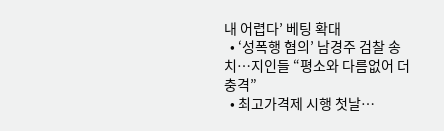내 어렵다’ 베팅 확대
  • ‘성폭행 혐의’ 남경주 검찰 송치…지인들 “평소와 다름없어 더 충격”
  • 최고가격제 시행 첫날⋯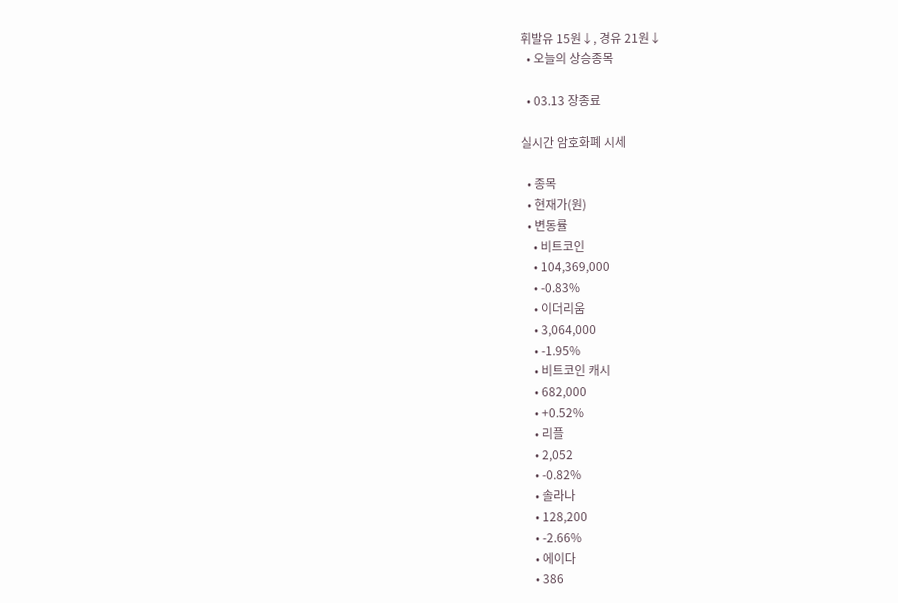휘발유 15원↓, 경유 21원↓
  • 오늘의 상승종목

  • 03.13 장종료

실시간 암호화폐 시세

  • 종목
  • 현재가(원)
  • 변동률
    • 비트코인
    • 104,369,000
    • -0.83%
    • 이더리움
    • 3,064,000
    • -1.95%
    • 비트코인 캐시
    • 682,000
    • +0.52%
    • 리플
    • 2,052
    • -0.82%
    • 솔라나
    • 128,200
    • -2.66%
    • 에이다
    • 386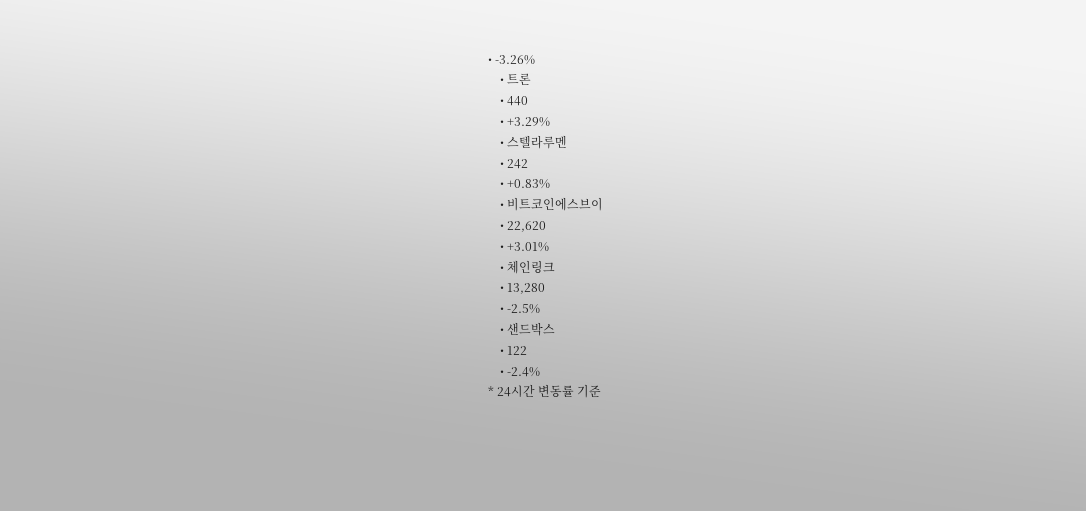• -3.26%
    • 트론
    • 440
    • +3.29%
    • 스텔라루멘
    • 242
    • +0.83%
    • 비트코인에스브이
    • 22,620
    • +3.01%
    • 체인링크
    • 13,280
    • -2.5%
    • 샌드박스
    • 122
    • -2.4%
* 24시간 변동률 기준